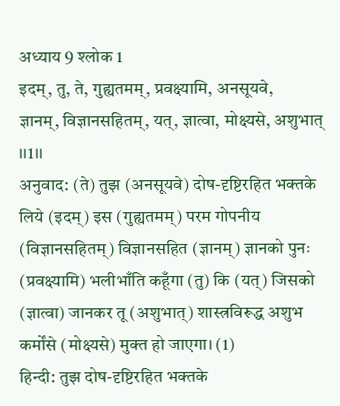अध्याय 9 श्लोक 1
इदम्, तु, ते, गुह्यतमम्, प्रवक्ष्यामि, अनसूयवे,
ज्ञानम्, विज्ञानसहितम्, यत्, ज्ञात्वा, मोक्ष्यसे, अशुभात् ।।1।।
अनुवाद: (ते) तुझ (अनसूयवे) दोष-दृष्टिरहित भक्तके लिये (इदम्) इस (गुह्यतमम्) परम गोपनीय (विज्ञानसहितम्) विज्ञानसहित (ज्ञानम्) ज्ञानको पुनः (प्रवक्ष्यामि) भलीभाँति कहूँगा (तु) कि (यत्) जिसको (ज्ञात्वा) जानकर तू (अशुभात्) शास्त्रविरूद्ध अशुभ कर्मोंसे (मोक्ष्यसे) मुक्त हो जाएगा। (1)
हिन्दी: तुझ दोष-दृष्टिरहित भक्तके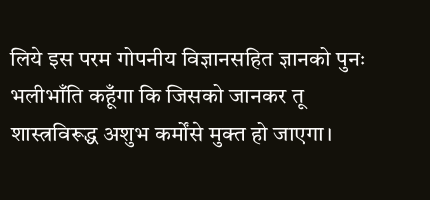लिये इस परम गोपनीय विज्ञानसहित ज्ञानको पुनः भलीभाँति कहूँगा कि जिसको जानकर तू शास्त्रविरूद्ध अशुभ कर्मोंसे मुक्त हो जाएगा।